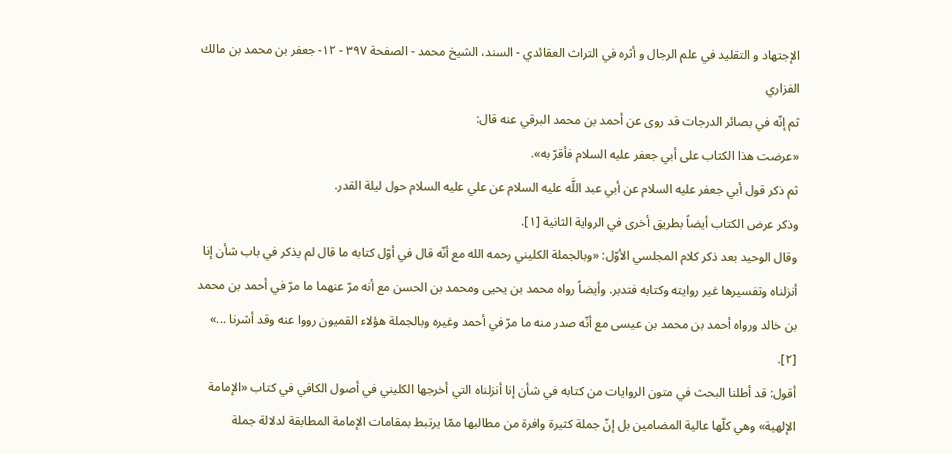الإجتهاد و التقليد في علم الرجال و أثره في التراث العقائدي - السند، الشيخ محمد - الصفحة ٣٩٧ - ١٢- جعفر بن محمد بن مالك الفزاري
ثم إنّه في بصائر الدرجات قد روى عن أحمد بن محمد البرقي عنه قال:
«عرضت هذا الكتاب على أبي جعفر عليه السلام فأقرّ به».
ثم ذكر قول أبي جعفر عليه السلام عن أبي عبد اللَّه عليه السلام عن علي عليه السلام حول ليلة القدر.
وذكر عرض الكتاب أيضاً بطريق أخرى في الرواية الثانية [١].
وقال الوحيد بعد ذكر كلام المجلسي الأوّل: «وبالجملة الكليني رحمه الله مع أنّه قال في أوّل كتابه ما قال لم يذكر في باب شأن إنا أنزلناه وتفسيرها غير روايته وكتابه فتدبر. وأيضاً رواه محمد بن يحيى ومحمد بن الحسن مع أنه مرّ عنهما ما مرّ في أحمد بن محمد بن خالد ورواه أحمد بن محمد بن عيسى مع أنّه صدر منه ما مرّ في أحمد وغيره وبالجملة هؤلاء القميون رووا عنه وقد أشرنا ...» [٢].
أقول: قد أطلنا البحث في متون الروايات من كتابه في شأن إنا أنزلناه التي أخرجها الكليني في أصول الكافي في كتاب «الإمامة الإلهية» وهي كلّها عالية المضامين بل إنّ جملة كثيرة وافرة من مطالبها ممّا يرتبط بمقامات الإمامة المطابقة لدلالة جملة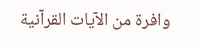وافرة من الآيات القرآنية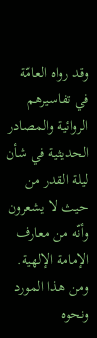وقد رواه العامّة في تفاسيرهم الروائية والمصادر الحديثية في شأن ليلة القدر من حيث لا يشعرون وأنّه من معارف الإمامة الإلهية.
ومن هذا المورد ونحوه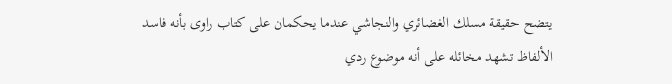يتضح حقيقة مسلك الغضائري والنجاشي عندما يحكمان على كتاب راوى بأنه فاسد الألفاظ تشهد مخائله على أنه موضوع ردي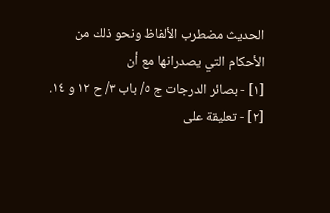الحديث مضطرب الألفاظ ونحو ذلك من الأحكام التي يصدرانها مع أن
[١] - بصائر الدرجات ج ٥/ باب ٣/ ح ١٢ و ١٤.
[٢] - تعليقة على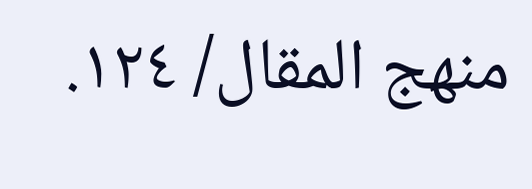منهج المقال/ ١٢٤.